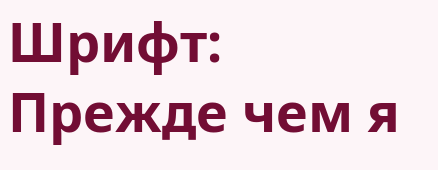Шрифт:
Прежде чем я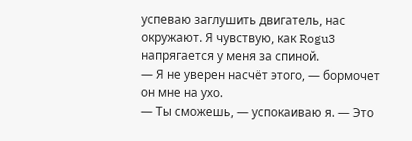успеваю заглушить двигатель, нас окружают. Я чувствую, как Rogu3 напрягается у меня за спиной.
— Я не уверен насчёт этого, — бормочет он мне на ухо.
— Ты сможешь, — успокаиваю я. — Это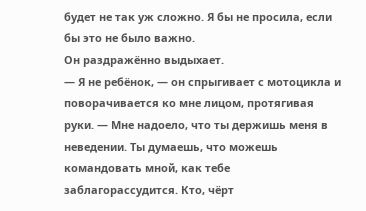будет не так уж сложно. Я бы не просила, если бы это не было важно.
Он раздражённо выдыхает.
— Я не ребёнок, — он спрыгивает с мотоцикла и поворачивается ко мне лицом, протягивая руки. — Мне надоело, что ты держишь меня в неведении. Ты думаешь, что можешь командовать мной, как тебе заблагорассудится. Кто, чёрт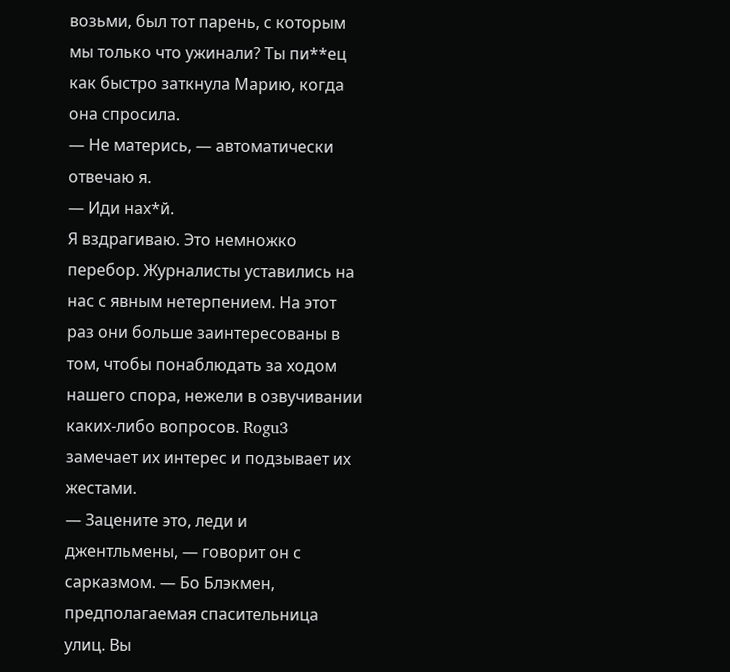возьми, был тот парень, с которым мы только что ужинали? Ты пи**ец как быстро заткнула Марию, когда она спросила.
— Не матерись, — автоматически отвечаю я.
— Иди нах*й.
Я вздрагиваю. Это немножко перебор. Журналисты уставились на нас с явным нетерпением. На этот раз они больше заинтересованы в том, чтобы понаблюдать за ходом нашего спора, нежели в озвучивании каких-либо вопросов. Rogu3 замечает их интерес и подзывает их жестами.
— Зацените это, леди и джентльмены, — говорит он с сарказмом. — Бо Блэкмен, предполагаемая спасительница улиц. Вы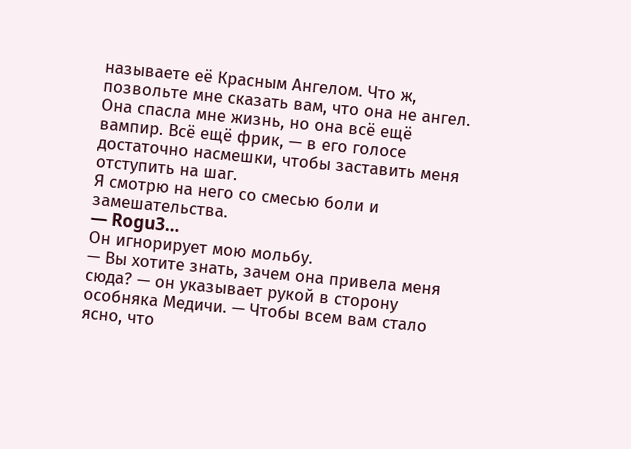называете её Красным Ангелом. Что ж, позвольте мне сказать вам, что она не ангел. Она спасла мне жизнь, но она всё ещё вампир. Всё ещё фрик, — в его голосе достаточно насмешки, чтобы заставить меня отступить на шаг.
Я смотрю на него со смесью боли и замешательства.
— Rogu3…
Он игнорирует мою мольбу.
— Вы хотите знать, зачем она привела меня сюда? — он указывает рукой в сторону особняка Медичи. — Чтобы всем вам стало ясно, что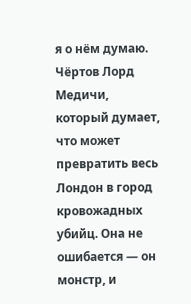я о нём думаю. Чёртов Лорд Медичи, который думает, что может превратить весь Лондон в город кровожадных убийц. Она не ошибается — он монстр, и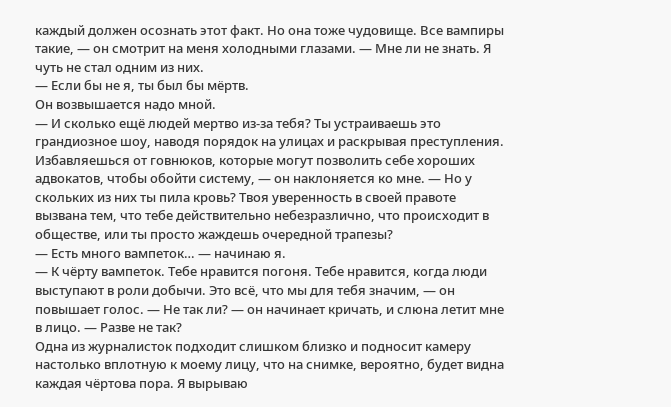каждый должен осознать этот факт. Но она тоже чудовище. Все вампиры такие, — он смотрит на меня холодными глазами. — Мне ли не знать. Я чуть не стал одним из них.
— Если бы не я, ты был бы мёртв.
Он возвышается надо мной.
— И сколько ещё людей мертво из-за тебя? Ты устраиваешь это грандиозное шоу, наводя порядок на улицах и раскрывая преступления. Избавляешься от говнюков, которые могут позволить себе хороших адвокатов, чтобы обойти систему, — он наклоняется ко мне. — Но у скольких из них ты пила кровь? Твоя уверенность в своей правоте вызвана тем, что тебе действительно небезразлично, что происходит в обществе, или ты просто жаждешь очередной трапезы?
— Есть много вампеток… — начинаю я.
— К чёрту вампеток. Тебе нравится погоня. Тебе нравится, когда люди выступают в роли добычи. Это всё, что мы для тебя значим, — он повышает голос. — Не так ли? — он начинает кричать, и слюна летит мне в лицо. — Разве не так?
Одна из журналисток подходит слишком близко и подносит камеру настолько вплотную к моему лицу, что на снимке, вероятно, будет видна каждая чёртова пора. Я вырываю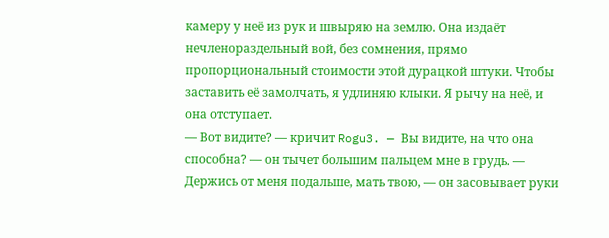камеру у неё из рук и швыряю на землю. Она издаёт нечленораздельный вой, без сомнения, прямо пропорциональный стоимости этой дурацкой штуки. Чтобы заставить её замолчать, я удлиняю клыки. Я рычу на неё, и она отступает.
— Вот видите? — кричит Rogu3. — Вы видите, на что она способна? — он тычет большим пальцем мне в грудь. — Держись от меня подальше, мать твою, — он засовывает руки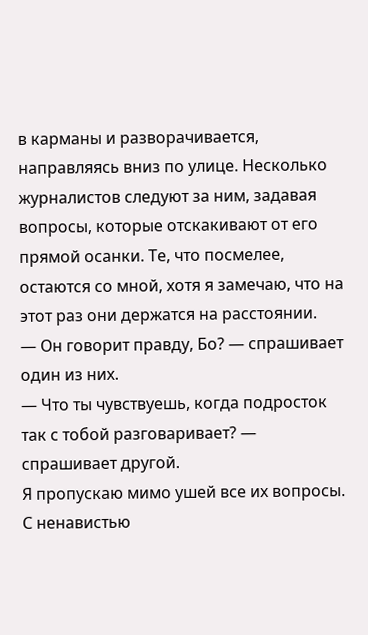в карманы и разворачивается, направляясь вниз по улице. Несколько журналистов следуют за ним, задавая вопросы, которые отскакивают от его прямой осанки. Те, что посмелее, остаются со мной, хотя я замечаю, что на этот раз они держатся на расстоянии.
— Он говорит правду, Бо? — спрашивает один из них.
— Что ты чувствуешь, когда подросток так с тобой разговаривает? — спрашивает другой.
Я пропускаю мимо ушей все их вопросы. С ненавистью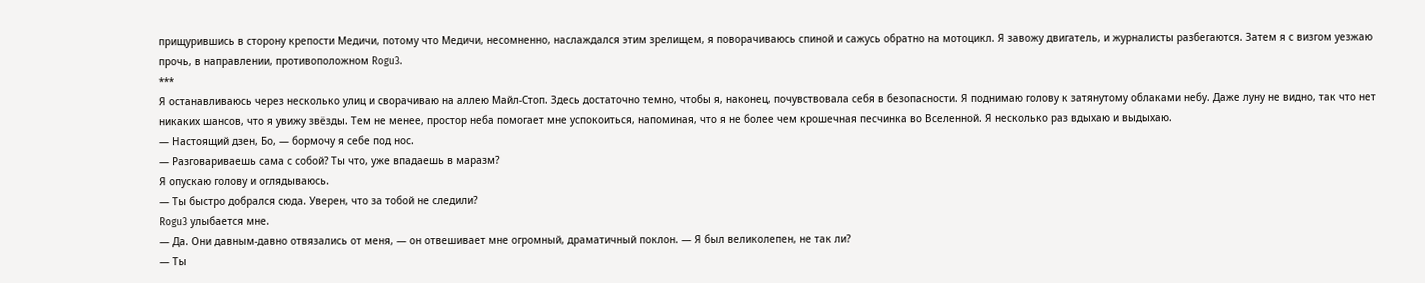прищурившись в сторону крепости Медичи, потому что Медичи, несомненно, наслаждался этим зрелищем, я поворачиваюсь спиной и сажусь обратно на мотоцикл. Я завожу двигатель, и журналисты разбегаются. Затем я с визгом уезжаю прочь, в направлении, противоположном Rogu3.
***
Я останавливаюсь через несколько улиц и сворачиваю на аллею Майл-Стоп. Здесь достаточно темно, чтобы я, наконец, почувствовала себя в безопасности. Я поднимаю голову к затянутому облаками небу. Даже луну не видно, так что нет никаких шансов, что я увижу звёзды. Тем не менее, простор неба помогает мне успокоиться, напоминая, что я не более чем крошечная песчинка во Вселенной. Я несколько раз вдыхаю и выдыхаю.
— Настоящий дзен, Бо, — бормочу я себе под нос.
— Разговариваешь сама с собой? Ты что, уже впадаешь в маразм?
Я опускаю голову и оглядываюсь.
— Ты быстро добрался сюда. Уверен, что за тобой не следили?
Rogu3 улыбается мне.
— Да. Они давным-давно отвязались от меня, — он отвешивает мне огромный, драматичный поклон. — Я был великолепен, не так ли?
— Ты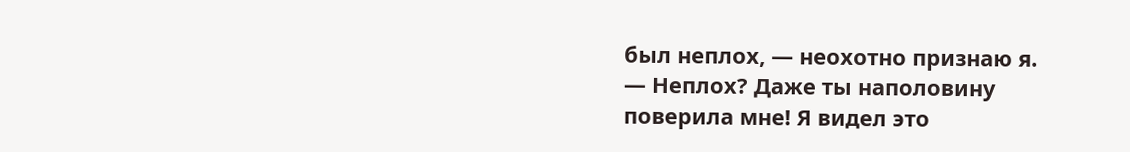был неплох, — неохотно признаю я.
— Неплох? Даже ты наполовину поверила мне! Я видел это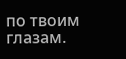по твоим глазам.